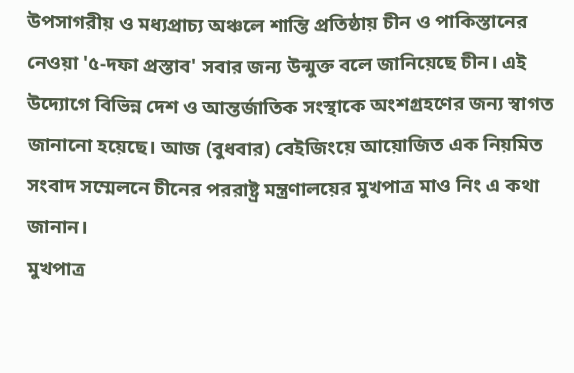উপসাগরীয় ও মধ্যপ্রাচ্য অঞ্চলে শান্তি প্রতিষ্ঠায় চীন ও পাকিস্তানের নেওয়া '৫-দফা প্রস্তাব' সবার জন্য উন্মুক্ত বলে জানিয়েছে চীন। এই উদ্যোগে বিভিন্ন দেশ ও আন্তর্জাতিক সংস্থাকে অংশগ্রহণের জন্য স্বাগত জানানো হয়েছে। আজ (বুধবার) বেইজিংয়ে আয়োজিত এক নিয়মিত সংবাদ সম্মেলনে চীনের পররাষ্ট্র মন্ত্রণালয়ের মুখপাত্র মাও নিং এ কথা জানান।
মুখপাত্র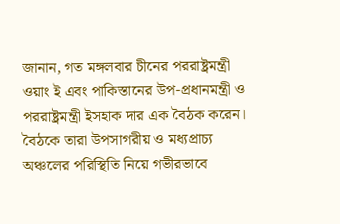জানান, গত মঙ্গলবার চীনের পররাষ্ট্রমন্ত্রী ওয়াং ই এবং পাকিস্তানের উপ-প্রধানমন্ত্রী ও পররাষ্ট্রমন্ত্রী ইসহাক দার এক বৈঠক করেন। বৈঠকে তারা উপসাগরীয় ও মধ্যপ্রাচ্য অঞ্চলের পরিস্থিতি নিয়ে গভীরভাবে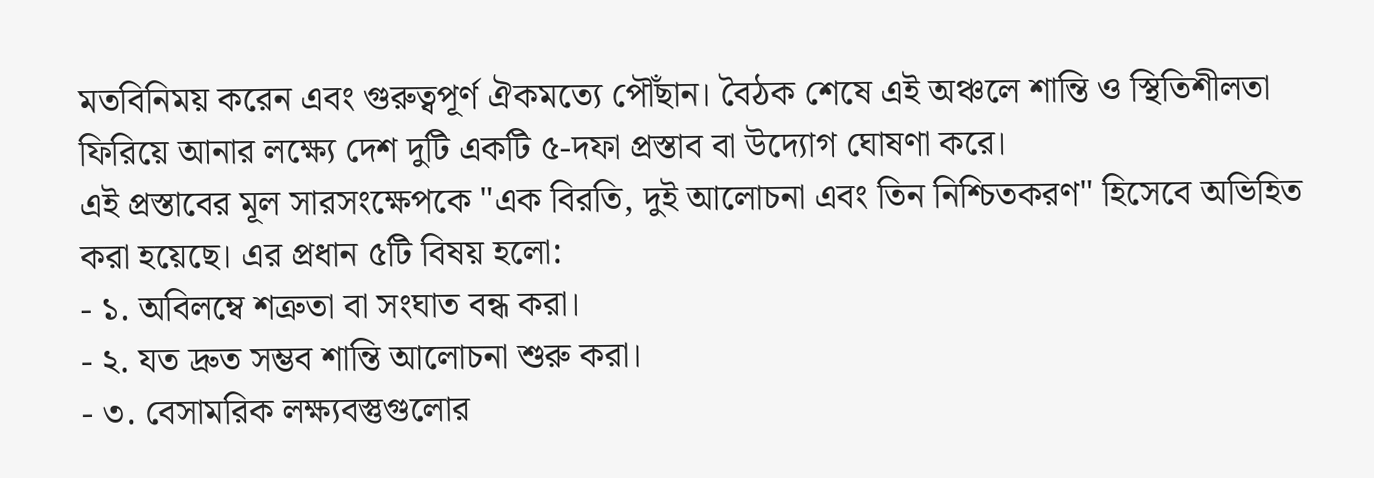মতবিনিময় করেন এবং গুরুত্বপূর্ণ ঐকমত্যে পৌঁছান। বৈঠক শেষে এই অঞ্চলে শান্তি ও স্থিতিশীলতা ফিরিয়ে আনার লক্ষ্যে দেশ দুটি একটি ৫-দফা প্রস্তাব বা উদ্যোগ ঘোষণা করে।
এই প্রস্তাবের মূল সারসংক্ষেপকে "এক বিরতি, দুই আলোচনা এবং তিন নিশ্চিতকরণ" হিসেবে অভিহিত করা হয়েছে। এর প্রধান ৫টি বিষয় হলো:
- ১. অবিলম্বে শত্রুতা বা সংঘাত বন্ধ করা।
- ২. যত দ্রুত সম্ভব শান্তি আলোচনা শুরু করা।
- ৩. বেসামরিক লক্ষ্যবস্তুগুলোর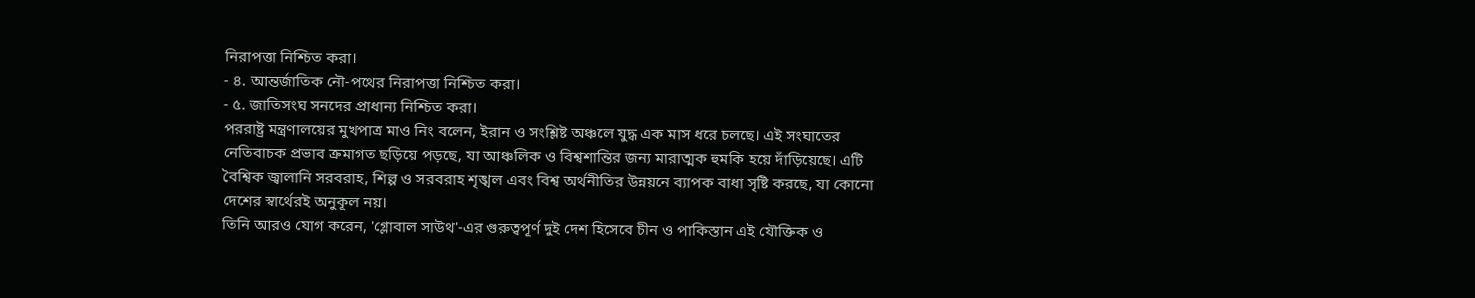নিরাপত্তা নিশ্চিত করা।
- ৪. আন্তর্জাতিক নৌ-পথের নিরাপত্তা নিশ্চিত করা।
- ৫. জাতিসংঘ সনদের প্রাধান্য নিশ্চিত করা।
পররাষ্ট্র মন্ত্রণালয়ের মুখপাত্র মাও নিং বলেন, ইরান ও সংশ্লিষ্ট অঞ্চলে যুদ্ধ এক মাস ধরে চলছে। এই সংঘাতের নেতিবাচক প্রভাব ক্রমাগত ছড়িয়ে পড়ছে, যা আঞ্চলিক ও বিশ্বশান্তির জন্য মারাত্মক হুমকি হয়ে দাঁড়িয়েছে। এটি বৈশ্বিক জ্বালানি সরবরাহ, শিল্প ও সরবরাহ শৃঙ্খল এবং বিশ্ব অর্থনীতির উন্নয়নে ব্যাপক বাধা সৃষ্টি করছে, যা কোনো দেশের স্বার্থেরই অনুকূল নয়।
তিনি আরও যোগ করেন, 'গ্লোবাল সাউথ'-এর গুরুত্বপূর্ণ দুই দেশ হিসেবে চীন ও পাকিস্তান এই যৌক্তিক ও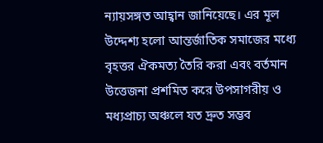ন্যায়সঙ্গত আহ্বান জানিয়েছে। এর মূল উদ্দেশ্য হলো আন্তর্জাতিক সমাজের মধ্যে বৃহত্তর ঐকমত্য তৈরি করা এবং বর্তমান উত্তেজনা প্রশমিত করে উপসাগরীয় ও মধ্যপ্রাচ্য অঞ্চলে যত দ্রুত সম্ভব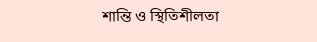শান্তি ও স্থিতিশীলতা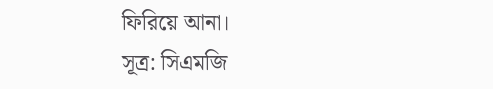ফিরিয়ে আনা।
সূত্র: সিএমজি